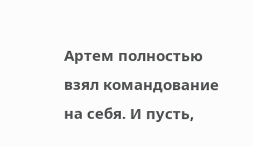Артем полностью взял командование на себя. И пусть,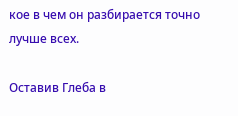кое в чем он разбирается точно лучше всех.

Оставив Глеба в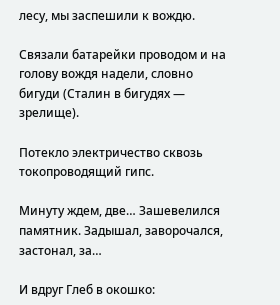лесу, мы заспешили к вождю.

Связали батарейки проводом и на голову вождя надели, словно бигуди (Сталин в бигудях — зрелище).

Потекло электричество сквозь токопроводящий гипс.

Минуту ждем, две… Зашевелился памятник. Задышал, заворочался, застонал, за…

И вдруг Глеб в окошко: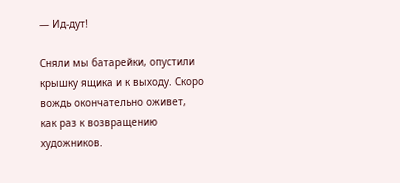— Ид-дут!

Сняли мы батарейки, опустили крышку ящика и к выходу. Скоро вождь окончательно оживет, как раз к возвращению художников.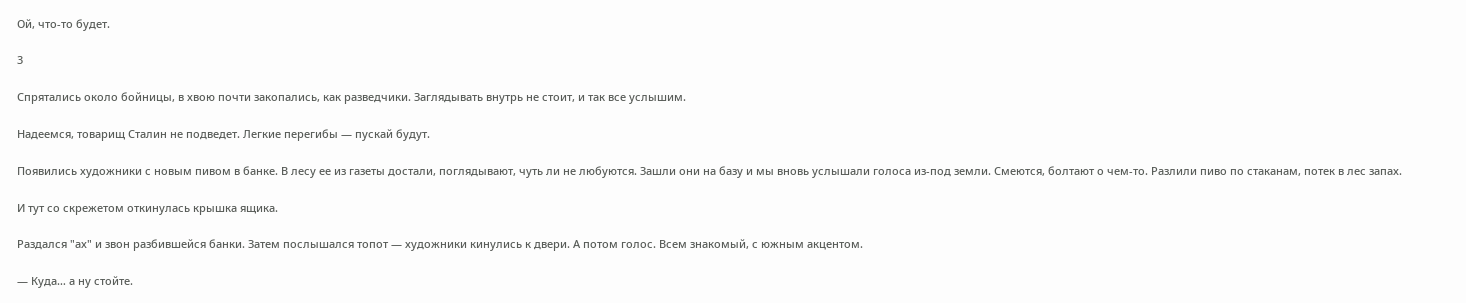Ой, что-то будет.

3

Спрятались около бойницы, в хвою почти закопались, как разведчики. Заглядывать внутрь не стоит, и так все услышим.

Надеемся, товарищ Сталин не подведет. Легкие перегибы — пускай будут.

Появились художники с новым пивом в банке. В лесу ее из газеты достали, поглядывают, чуть ли не любуются. Зашли они на базу и мы вновь услышали голоса из-под земли. Смеются, болтают о чем-то. Разлили пиво по стаканам, потек в лес запах.

И тут со скрежетом откинулась крышка ящика.

Раздался "ах" и звон разбившейся банки. Затем послышался топот — художники кинулись к двери. А потом голос. Всем знакомый, с южным акцентом.

— Куда… а ну стойте.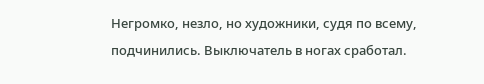Негромко, незло, но художники, судя по всему, подчинились. Выключатель в ногах сработал.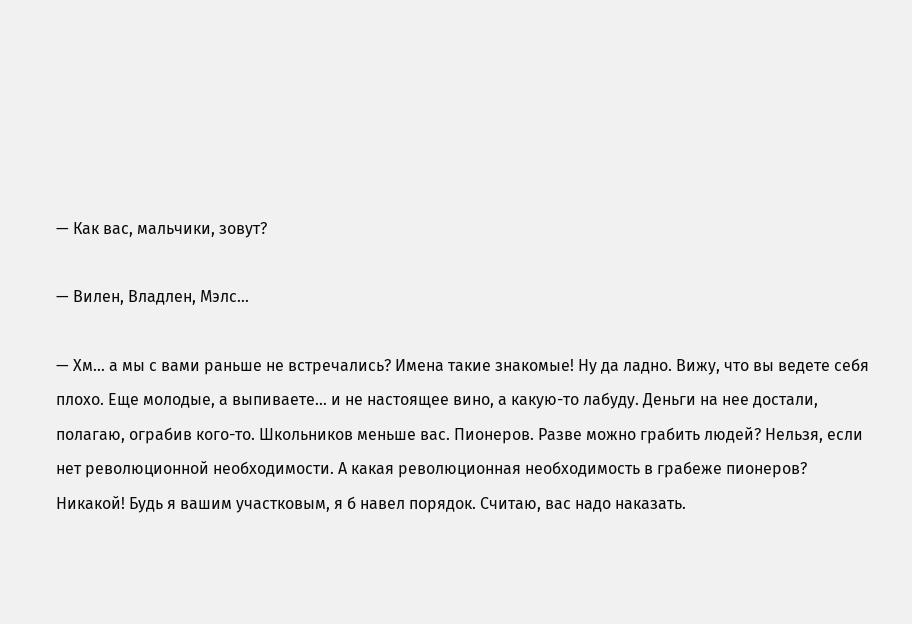— Как вас, мальчики, зовут?

— Вилен, Владлен, Мэлс…

— Хм… а мы с вами раньше не встречались? Имена такие знакомые! Ну да ладно. Вижу, что вы ведете себя плохо. Еще молодые, а выпиваете… и не настоящее вино, а какую-то лабуду. Деньги на нее достали, полагаю, ограбив кого-то. Школьников меньше вас. Пионеров. Разве можно грабить людей? Нельзя, если нет революционной необходимости. А какая революционная необходимость в грабеже пионеров? Никакой! Будь я вашим участковым, я б навел порядок. Считаю, вас надо наказать.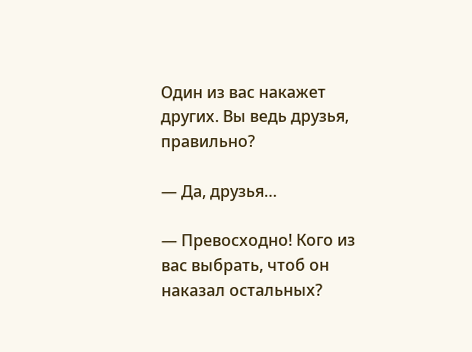Один из вас накажет других. Вы ведь друзья, правильно?

— Да, друзья…

— Превосходно! Кого из вас выбрать, чтоб он наказал остальных?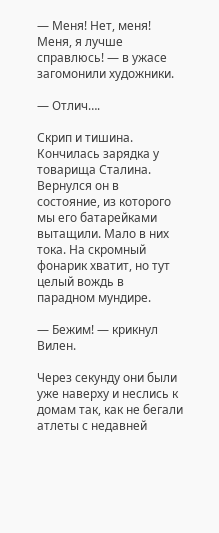— Меня! Нет, меня! Меня, я лучше справлюсь! — в ужасе загомонили художники.

— Отлич….

Скрип и тишина. Кончилась зарядка у товарища Сталина. Вернулся он в состояние, из которого мы его батарейками вытащили. Мало в них тока. На скромный фонарик хватит, но тут целый вождь в парадном мундире.

— Бежим! — крикнул Вилен.

Через секунду они были уже наверху и неслись к домам так, как не бегали атлеты с недавней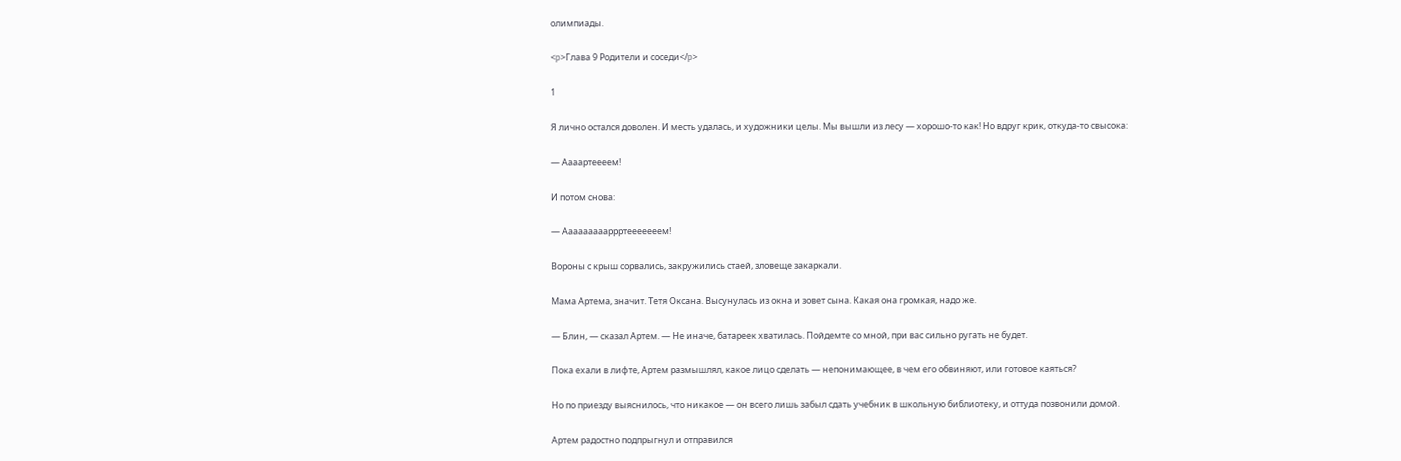олимпиады.

<p>Глава 9 Родители и соседи</p>

1

Я лично остался доволен. И месть удалась, и художники целы. Мы вышли из лесу — хорошо-то как! Но вдруг крик, откуда-то свысока:

— Аааартеееем!

И потом снова:

— Аааааааааррртееееееем!

Вороны с крыш сорвались, закружились стаей, зловеще закаркали.

Мама Артема, значит. Тетя Оксана. Высунулась из окна и зовет сына. Какая она громкая, надо же.

— Блин, — сказал Артем. — Не иначе, батареек хватилась. Пойдемте со мной, при вас сильно ругать не будет.

Пока ехали в лифте, Артем размышлял, какое лицо сделать — непонимающее, в чем его обвиняют, или готовое каяться?

Но по приезду выяснилось, что никакое — он всего лишь забыл сдать учебник в школьную библиотеку, и оттуда позвонили домой.

Артем радостно подпрыгнул и отправился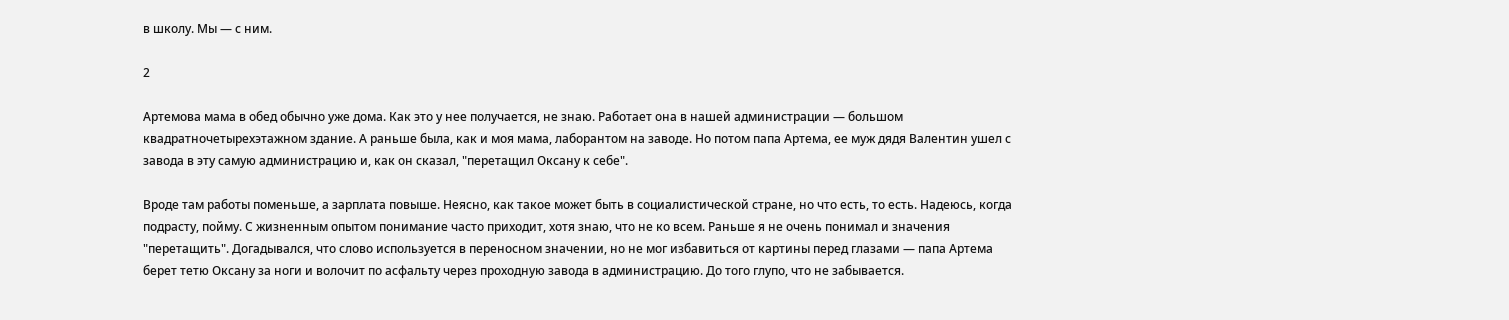в школу. Мы — с ним.

2

Артемова мама в обед обычно уже дома. Как это у нее получается, не знаю. Работает она в нашей администрации — большом квадратночетырехэтажном здание. А раньше была, как и моя мама, лаборантом на заводе. Но потом папа Артема, ее муж дядя Валентин ушел с завода в эту самую администрацию и, как он сказал, "перетащил Оксану к себе".

Вроде там работы поменьше, а зарплата повыше. Неясно, как такое может быть в социалистической стране, но что есть, то есть. Надеюсь, когда подрасту, пойму. С жизненным опытом понимание часто приходит, хотя знаю, что не ко всем. Раньше я не очень понимал и значения "перетащить". Догадывался, что слово используется в переносном значении, но не мог избавиться от картины перед глазами — папа Артема берет тетю Оксану за ноги и волочит по асфальту через проходную завода в администрацию. До того глупо, что не забывается.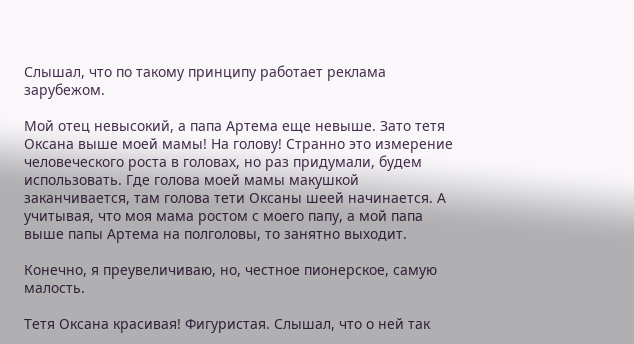Слышал, что по такому принципу работает реклама зарубежом.

Мой отец невысокий, а папа Артема еще невыше. Зато тетя Оксана выше моей мамы! На голову! Странно это измерение человеческого роста в головах, но раз придумали, будем использовать. Где голова моей мамы макушкой заканчивается, там голова тети Оксаны шеей начинается. А учитывая, что моя мама ростом с моего папу, а мой папа выше папы Артема на полголовы, то занятно выходит.

Конечно, я преувеличиваю, но, честное пионерское, самую малость.

Тетя Оксана красивая! Фигуристая. Слышал, что о ней так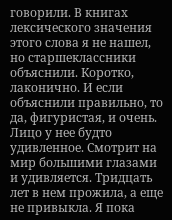говорили. В книгах лексического значения этого слова я не нашел, но старшеклассники объяснили. Коротко, лаконично. И если объяснили правильно, то да, фигуристая, и очень. Лицо у нее будто удивленное. Смотрит на мир большими глазами и удивляется. Тридцать лет в нем прожила, а еще не привыкла. Я пока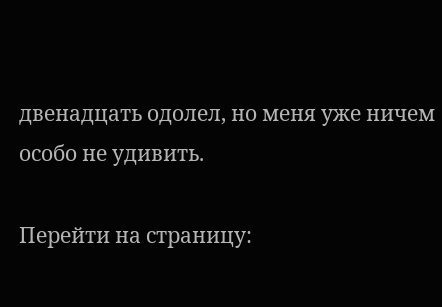двенадцать одолел, но меня уже ничем особо не удивить.

Перейти на страницу: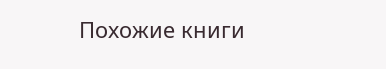Похожие книги